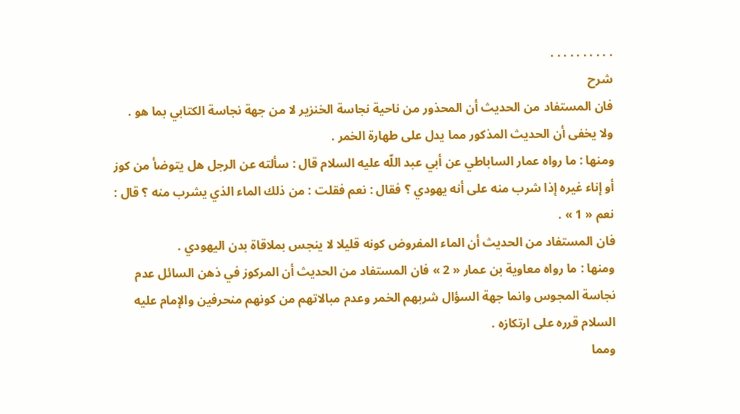. . . . . . . . . .
شرح
فان المستفاد من الحديث أن المحذور من ناحية نجاسة الخنزير لا من جهة نجاسة الكتابي بما هو .
ولا يخفى أن الحديث المذكور مما يدل على طهارة الخمر .
ومنها : ما رواه عمار الساباطي عن أبي عبد اللّه عليه السلام قال : سألته عن الرجل هل يتوضأ من كوز أو إناء غيره إذا شرب منه على أنه يهودي ؟ فقال : نعم فقلت : من ذلك الماء الذي يشرب منه ؟ قال : نعم « 1 » .
فان المستفاد من الحديث أن الماء المفروض كونه قليلا لا ينجس بملاقاة بدن اليهودي .
ومنها : ما رواه معاوية بن عمار « 2 » فان المستفاد من الحديث أن المركوز في ذهن السائل عدم نجاسة المجوس وانما جهة السؤال شربهم الخمر وعدم مبالاتهم من كونهم منحرفين والإمام عليه السلام قرره على ارتكازه .
ومما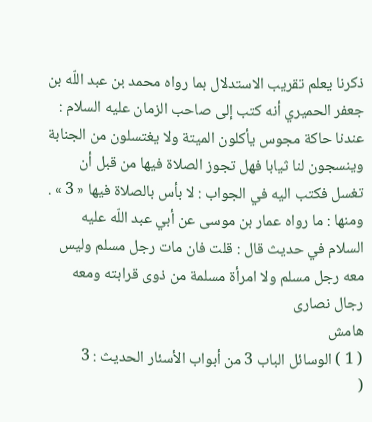ذكرنا يعلم تقريب الاستدلال بما رواه محمد بن عبد اللّه بن جعفر الحميري أنه كتب إلى صاحب الزمان عليه السلام : عندنا حاكة مجوس يأكلون الميتة ولا يغتسلون من الجنابة وينسجون لنا ثيابا فهل تجوز الصلاة فيها من قبل أن تغسل فكتب اليه في الجواب : لا بأس بالصلاة فيها « 3 » .
ومنها : ما رواه عمار بن موسى عن أبي عبد اللّه عليه السلام في حديث قال : قلت فان مات رجل مسلم وليس معه رجل مسلم ولا امرأة مسلمة من ذوى قرابته ومعه رجال نصارى
هامش
( 1 ) الوسائل الباب 3 من أبواب الأسئار الحديث : 3
(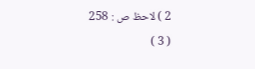2 ) لاحظ ص : 258
( 3 )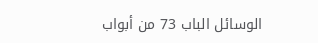الوسائل الباب 73 من أبواب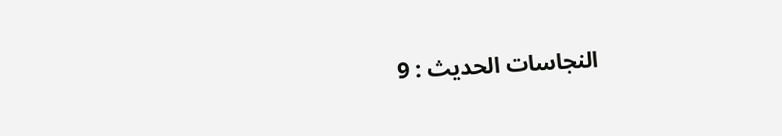النجاسات الحديث : 9